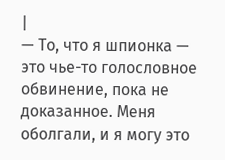|
— То, что я шпионка — это чье-то голословное обвинение, пока не доказанное. Меня оболгали, и я могу это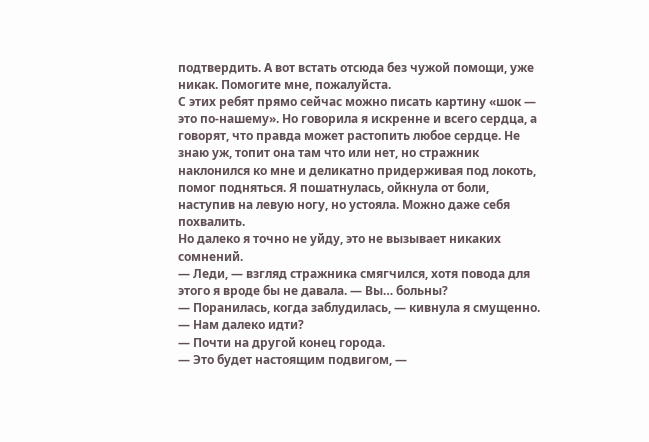подтвердить. А вот встать отсюда без чужой помощи, уже никак. Помогите мне, пожалуйста.
С этих ребят прямо сейчас можно писать картину «шок — это по-нашему». Но говорила я искренне и всего сердца, а говорят, что правда может растопить любое сердце. Не знаю уж, топит она там что или нет, но стражник наклонился ко мне и деликатно придерживая под локоть, помог подняться. Я пошатнулась, ойкнула от боли, наступив на левую ногу, но устояла. Можно даже себя похвалить.
Но далеко я точно не уйду, это не вызывает никаких сомнений.
— Леди, — взгляд стражника смягчился, хотя повода для этого я вроде бы не давала. — Вы… больны?
— Поранилась, когда заблудилась, — кивнула я смущенно. — Нам далеко идти?
— Почти на другой конец города.
— Это будет настоящим подвигом, —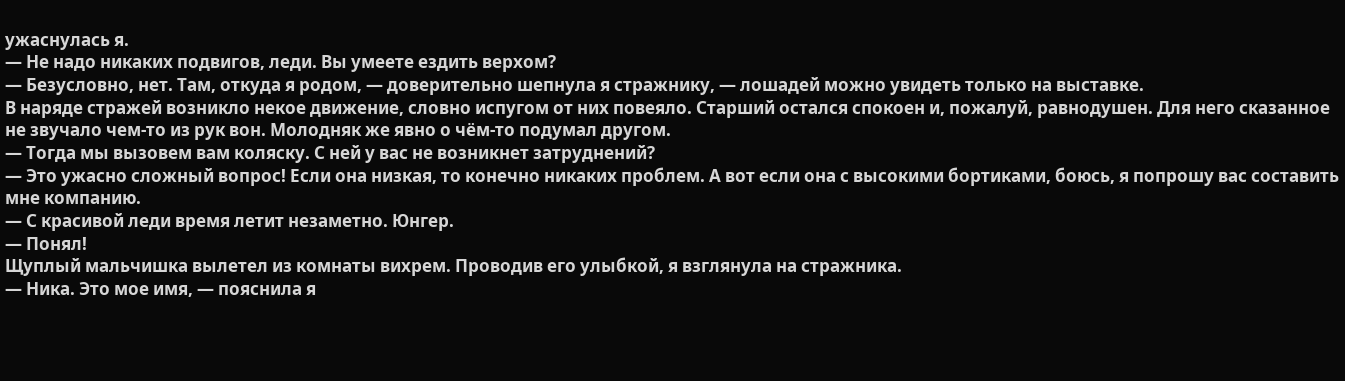ужаснулась я.
— Не надо никаких подвигов, леди. Вы умеете ездить верхом?
— Безусловно, нет. Там, откуда я родом, — доверительно шепнула я стражнику, — лошадей можно увидеть только на выставке.
В наряде стражей возникло некое движение, словно испугом от них повеяло. Старший остался спокоен и, пожалуй, равнодушен. Для него сказанное не звучало чем-то из рук вон. Молодняк же явно о чём-то подумал другом.
— Тогда мы вызовем вам коляску. С ней у вас не возникнет затруднений?
— Это ужасно сложный вопрос! Если она низкая, то конечно никаких проблем. А вот если она с высокими бортиками, боюсь, я попрошу вас составить мне компанию.
— С красивой леди время летит незаметно. Юнгер.
— Понял!
Щуплый мальчишка вылетел из комнаты вихрем. Проводив его улыбкой, я взглянула на стражника.
— Ника. Это мое имя, — пояснила я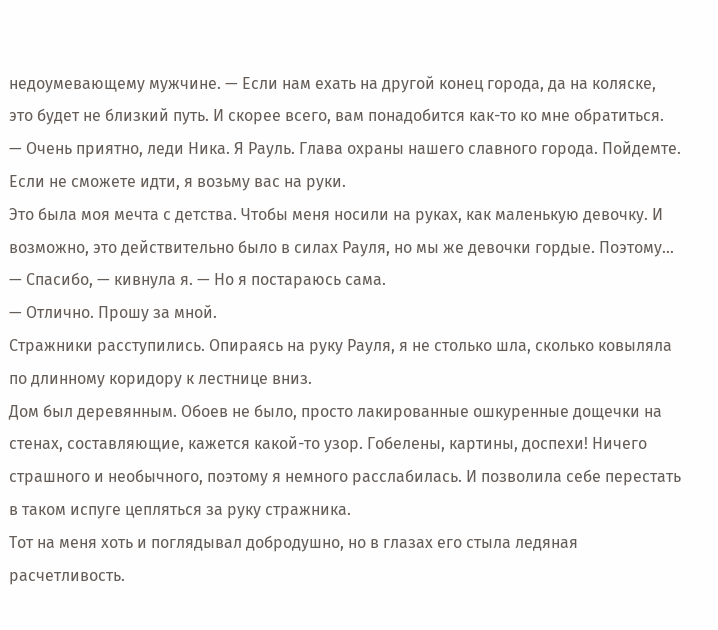недоумевающему мужчине. — Если нам ехать на другой конец города, да на коляске, это будет не близкий путь. И скорее всего, вам понадобится как-то ко мне обратиться.
— Очень приятно, леди Ника. Я Рауль. Глава охраны нашего славного города. Пойдемте. Если не сможете идти, я возьму вас на руки.
Это была моя мечта с детства. Чтобы меня носили на руках, как маленькую девочку. И возможно, это действительно было в силах Рауля, но мы же девочки гордые. Поэтому…
— Спасибо, — кивнула я. — Но я постараюсь сама.
— Отлично. Прошу за мной.
Стражники расступились. Опираясь на руку Рауля, я не столько шла, сколько ковыляла по длинному коридору к лестнице вниз.
Дом был деревянным. Обоев не было, просто лакированные ошкуренные дощечки на стенах, составляющие, кажется какой-то узор. Гобелены, картины, доспехи! Ничего страшного и необычного, поэтому я немного расслабилась. И позволила себе перестать в таком испуге цепляться за руку стражника.
Тот на меня хоть и поглядывал добродушно, но в глазах его стыла ледяная расчетливость.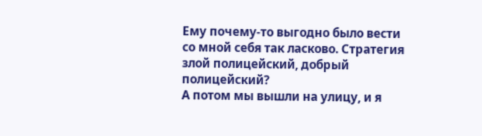Ему почему-то выгодно было вести со мной себя так ласково. Стратегия злой полицейский, добрый полицейский?
А потом мы вышли на улицу, и я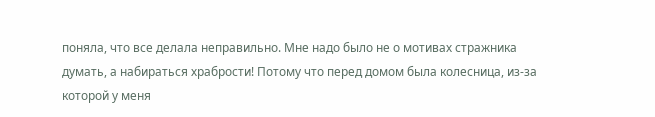поняла, что все делала неправильно. Мне надо было не о мотивах стражника думать, а набираться храбрости! Потому что перед домом была колесница, из-за которой у меня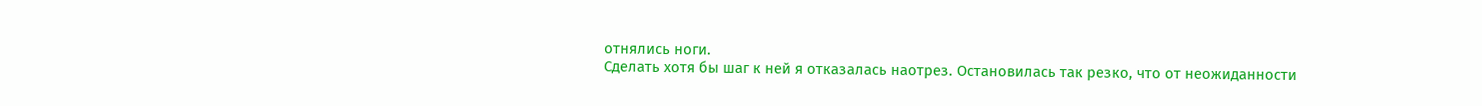отнялись ноги.
Сделать хотя бы шаг к ней я отказалась наотрез. Остановилась так резко, что от неожиданности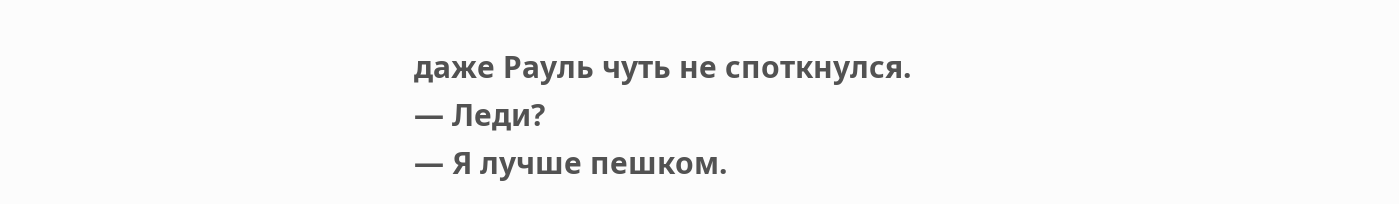даже Рауль чуть не споткнулся.
— Леди?
— Я лучше пешком.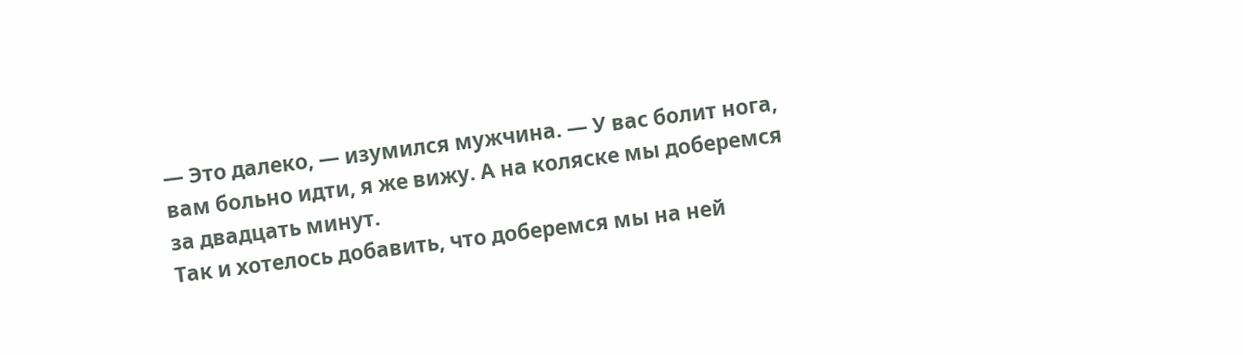— Это далеко, — изумился мужчина. — У вас болит нога, вам больно идти, я же вижу. А на коляске мы доберемся за двадцать минут.
Так и хотелось добавить, что доберемся мы на ней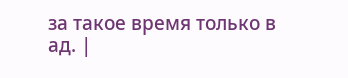за такое время только в ад. |